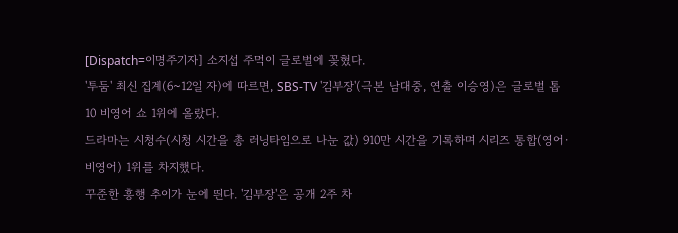[Dispatch=이명주기자] 소지섭 주먹이 글로벌에 꽂혔다.
'투둠' 최신 집계(6~12일 자)에 따르면, SBS-TV '김부장'(극본 남대중, 연출 이승영)은 글로벌 톱 10 비영어 쇼 1위에 올랐다.
드라마는 시청수(시청 시간을 총 러닝타임으로 나눈 값) 910만 시간을 기록하며 시리즈 통합(영어·비영어) 1위를 차지했다.
꾸준한 흥행 추이가 눈에 띈다. '김부장'은 공개 2주 차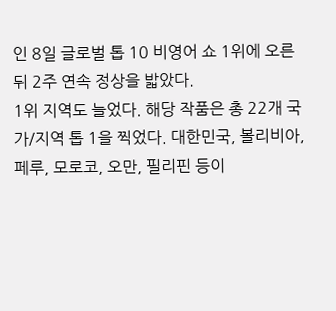인 8일 글로벌 톱 10 비영어 쇼 1위에 오른 뒤 2주 연속 정상을 밟았다.
1위 지역도 늘었다. 해당 작품은 총 22개 국가/지역 톱 1을 찍었다. 대한민국, 볼리비아, 페루, 모로코, 오만, 필리핀 등이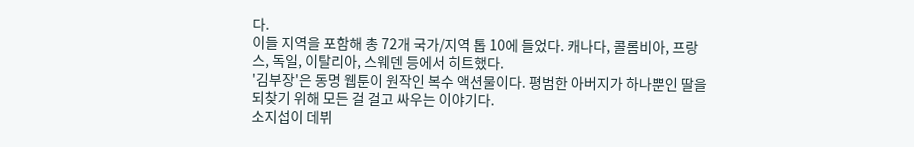다.
이들 지역을 포함해 총 72개 국가/지역 톱 10에 들었다. 캐나다, 콜롬비아, 프랑스, 독일, 이탈리아, 스웨덴 등에서 히트했다.
'김부장'은 동명 웹툰이 원작인 복수 액션물이다. 평범한 아버지가 하나뿐인 딸을 되찾기 위해 모든 걸 걸고 싸우는 이야기다.
소지섭이 데뷔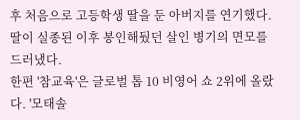후 처음으로 고등학생 딸을 둔 아버지를 연기했다. 딸이 실종된 이후 봉인해뒀던 살인 병기의 면모를 드러냈다.
한편 '참교육'은 글로벌 톱 10 비영어 쇼 2위에 올랐다. '모태솔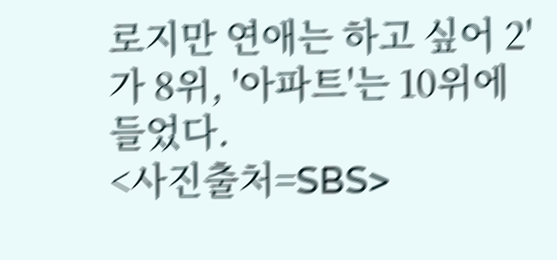로지만 연애는 하고 싶어 2'가 8위, '아파트'는 10위에 들었다.
<사진출처=SBS>